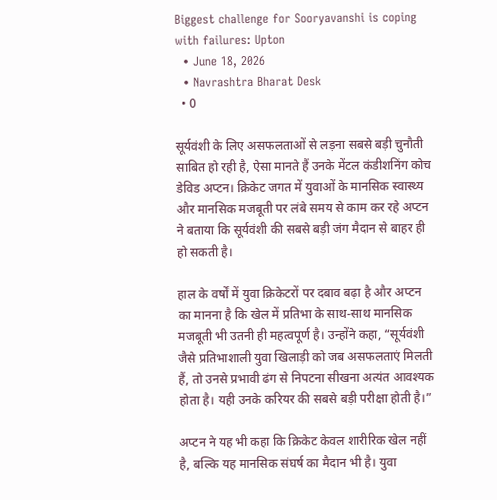Biggest challenge for Sooryavanshi is coping with failures: Upton
  • June 18, 2026
  • Navrashtra Bharat Desk
  • 0

सूर्यवंशी के लिए असफलताओं से लड़ना सबसे बड़ी चुनौती साबित हो रही है, ऐसा मानते हैं उनके मेंटल कंडीशनिंग कोच डेविड अप्टन। क्रिकेट जगत में युवाओं के मानसिक स्वास्थ्य और मानसिक मजबूती पर लंबे समय से काम कर रहे अप्टन ने बताया कि सूर्यवंशी की सबसे बड़ी जंग मैदान से बाहर ही हो सकती है।

हाल के वर्षों में युवा क्रिकेटरों पर दबाव बढ़ा है और अप्टन का मानना है कि खेल में प्रतिभा के साथ-साथ मानसिक मजबूती भी उतनी ही महत्वपूर्ण है। उन्होंने कहा, “सूर्यवंशी जैसे प्रतिभाशाली युवा खिलाड़ी को जब असफलताएं मिलती हैं, तो उनसे प्रभावी ढंग से निपटना सीखना अत्यंत आवश्यक होता है। यही उनके करियर की सबसे बड़ी परीक्षा होती है।”

अप्टन ने यह भी कहा कि क्रिकेट केवल शारीरिक खेल नहीं है, बल्कि यह मानसिक संघर्ष का मैदान भी है। युवा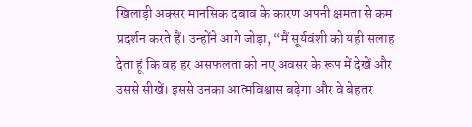खिलाड़ी अक्सर मानसिक दबाव के कारण अपनी क्षमता से कम प्रदर्शन करते हैं। उन्होंने आगे जोड़ा, “मैं सूर्यवंशी को यही सलाह देता हूं कि वह हर असफलता को नए अवसर के रूप में देखें और उससे सीखें। इससे उनका आत्मविश्वास बढ़ेगा और वे बेहतर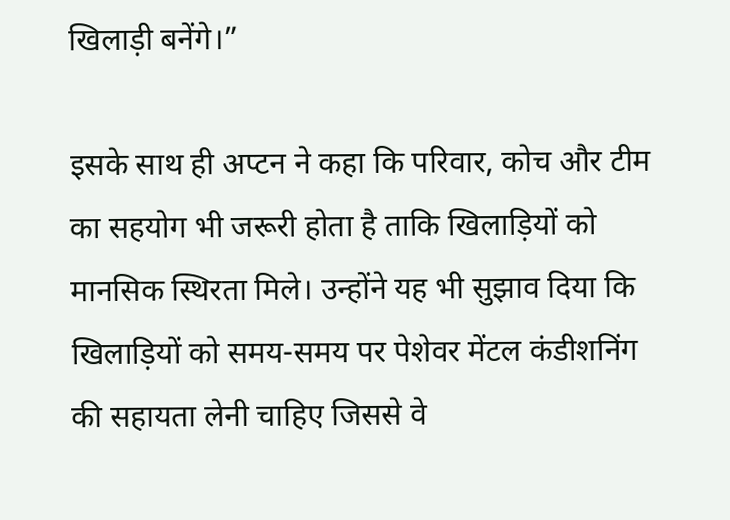खिलाड़ी बनेंगे।”

इसके साथ ही अप्टन ने कहा कि परिवार, कोच और टीम का सहयोग भी जरूरी होता है ताकि खिलाड़ियों को मानसिक स्थिरता मिले। उन्होंने यह भी सुझाव दिया कि खिलाड़ियों को समय-समय पर पेशेवर मेंटल कंडीशनिंग की सहायता लेनी चाहिए जिससे वे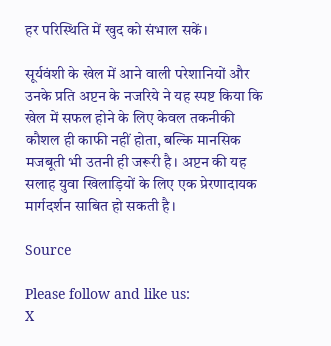हर परिस्थिति में खुद को संभाल सकें।

सूर्यवंशी के खेल में आने वाली परेशानियों और उनके प्रति अप्टन के नजरिये ने यह स्पष्ट किया कि खेल में सफल होने के लिए केवल तकनीकी कौशल ही काफी नहीं होता, बल्कि मानसिक मजबूती भी उतनी ही जरूरी है। अप्टन की यह सलाह युवा खिलाड़ियों के लिए एक प्रेरणादायक मार्गदर्शन साबित हो सकती है।

Source

Please follow and like us:
X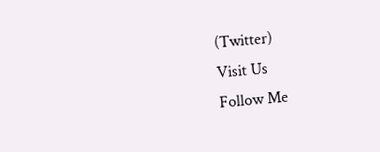(Twitter)
Visit Us
Follow Me